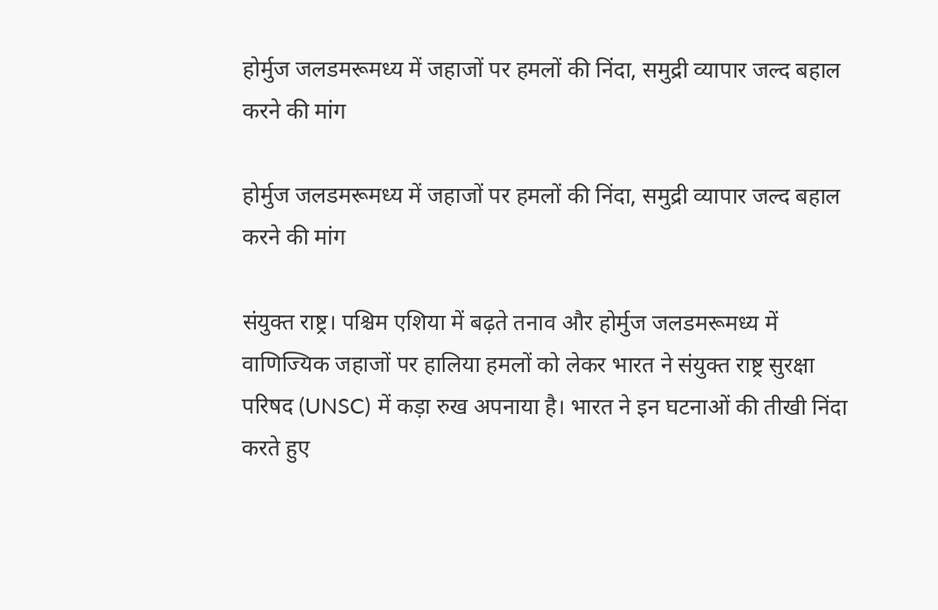होर्मुज जलडमरूमध्य में जहाजों पर हमलों की निंदा, समुद्री व्यापार जल्द बहाल करने की मांग

होर्मुज जलडमरूमध्य में जहाजों पर हमलों की निंदा, समुद्री व्यापार जल्द बहाल करने की मांग

संयुक्त राष्ट्र। पश्चिम एशिया में बढ़ते तनाव और होर्मुज जलडमरूमध्य में वाणिज्यिक जहाजों पर हालिया हमलों को लेकर भारत ने संयुक्त राष्ट्र सुरक्षा परिषद (UNSC) में कड़ा रुख अपनाया है। भारत ने इन घटनाओं की तीखी निंदा करते हुए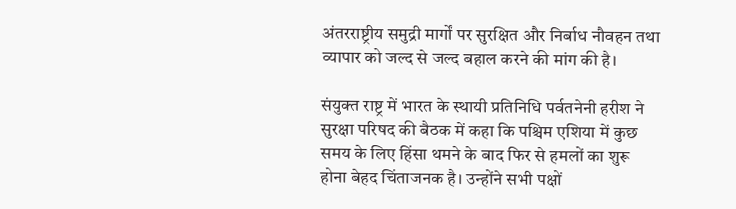अंतरराष्ट्रीय समुद्री मार्गों पर सुरक्षित और निर्बाध नौवहन तथा व्यापार को जल्द से जल्द बहाल करने की मांग की है।

संयुक्त राष्ट्र में भारत के स्थायी प्रतिनिधि पर्वतनेनी हरीश ने सुरक्षा परिषद की बैठक में कहा कि पश्चिम एशिया में कुछ समय के लिए हिंसा थमने के बाद फिर से हमलों का शुरू होना बेहद चिंताजनक है। उन्होंने सभी पक्षों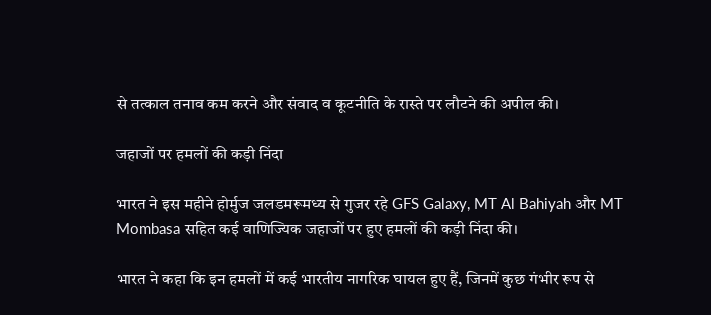से तत्काल तनाव कम करने और संवाद व कूटनीति के रास्ते पर लौटने की अपील की।

जहाजों पर हमलों की कड़ी निंदा

भारत ने इस महीने होर्मुज जलडमरूमध्य से गुजर रहे GFS Galaxy, MT Al Bahiyah और MT Mombasa सहित कई वाणिज्यिक जहाजों पर हुए हमलों की कड़ी निंदा की।

भारत ने कहा कि इन हमलों में कई भारतीय नागरिक घायल हुए हैं, जिनमें कुछ गंभीर रूप से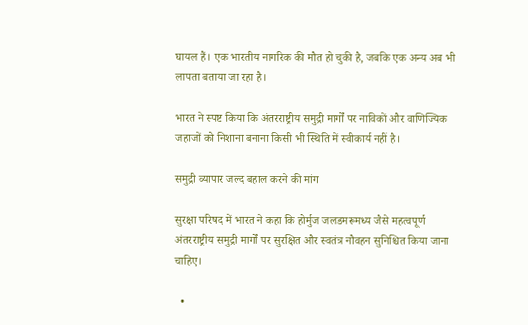घायल हैं। एक भारतीय नागरिक की मौत हो चुकी है, जबकि एक अन्य अब भी लापता बताया जा रहा है।

भारत ने स्पष्ट किया कि अंतरराष्ट्रीय समुद्री मार्गों पर नाविकों और वाणिज्यिक जहाजों को निशाना बनाना किसी भी स्थिति में स्वीकार्य नहीं है।

समुद्री व्यापार जल्द बहाल करने की मांग

सुरक्षा परिषद में भारत ने कहा कि होर्मुज जलडमरूमध्य जैसे महत्वपूर्ण अंतरराष्ट्रीय समुद्री मार्गों पर सुरक्षित और स्वतंत्र नौवहन सुनिश्चित किया जाना चाहिए।

  •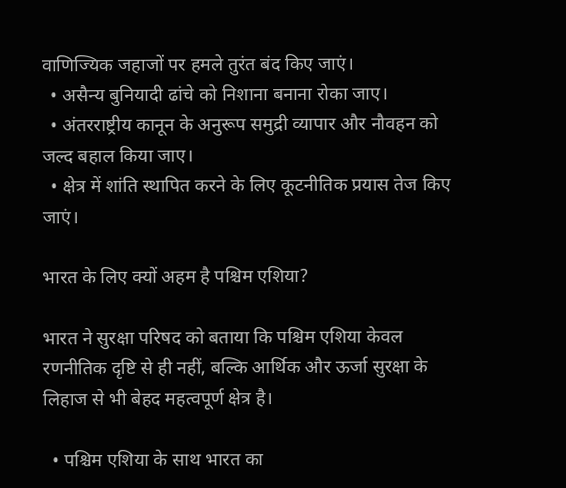वाणिज्यिक जहाजों पर हमले तुरंत बंद किए जाएं।
  • असैन्य बुनियादी ढांचे को निशाना बनाना रोका जाए।
  • अंतरराष्ट्रीय कानून के अनुरूप समुद्री व्यापार और नौवहन को जल्द बहाल किया जाए।
  • क्षेत्र में शांति स्थापित करने के लिए कूटनीतिक प्रयास तेज किए जाएं।

भारत के लिए क्यों अहम है पश्चिम एशिया?

भारत ने सुरक्षा परिषद को बताया कि पश्चिम एशिया केवल रणनीतिक दृष्टि से ही नहीं, बल्कि आर्थिक और ऊर्जा सुरक्षा के लिहाज से भी बेहद महत्वपूर्ण क्षेत्र है।

  • पश्चिम एशिया के साथ भारत का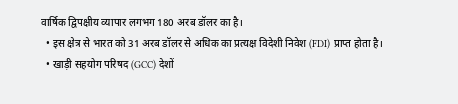वार्षिक द्विपक्षीय व्यापार लगभग 180 अरब डॉलर का है।
  • इस क्षेत्र से भारत को 31 अरब डॉलर से अधिक का प्रत्यक्ष विदेशी निवेश (FDI) प्राप्त होता है।
  • खाड़ी सहयोग परिषद (GCC) देशों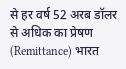से हर वर्ष 52 अरब डॉलर से अधिक का प्रेषण (Remittance) भारत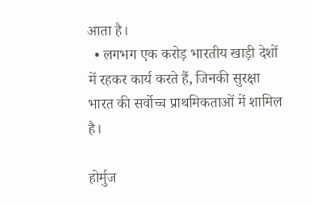आता है।
  • लगभग एक करोड़ भारतीय खाड़ी देशों में रहकर कार्य करते हैं, जिनकी सुरक्षा भारत की सर्वोच्च प्राथमिकताओं में शामिल है।

होर्मुज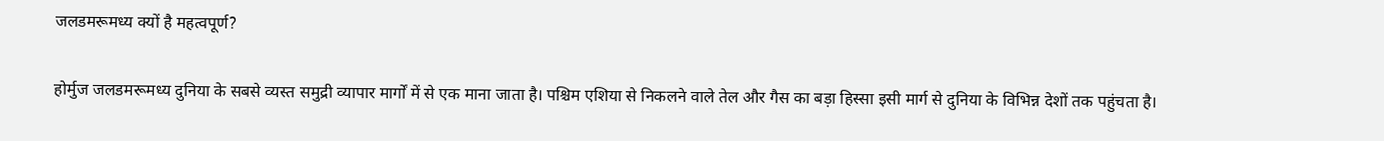जलडमरूमध्य क्यों है महत्वपूर्ण?

होर्मुज जलडमरूमध्य दुनिया के सबसे व्यस्त समुद्री व्यापार मार्गों में से एक माना जाता है। पश्चिम एशिया से निकलने वाले तेल और गैस का बड़ा हिस्सा इसी मार्ग से दुनिया के विभिन्न देशों तक पहुंचता है।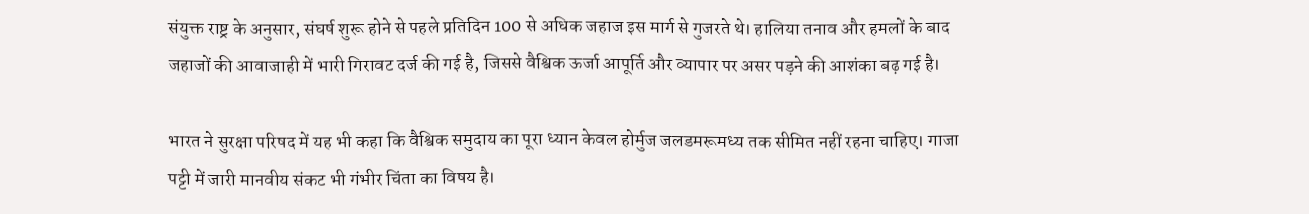संयुक्त राष्ट्र के अनुसार, संघर्ष शुरू होने से पहले प्रतिदिन 100 से अधिक जहाज इस मार्ग से गुजरते थे। हालिया तनाव और हमलों के बाद जहाजों की आवाजाही में भारी गिरावट दर्ज की गई है, जिससे वैश्विक ऊर्जा आपूर्ति और व्यापार पर असर पड़ने की आशंका बढ़ गई है।

भारत ने सुरक्षा परिषद में यह भी कहा कि वैश्विक समुदाय का पूरा ध्यान केवल होर्मुज जलडमरूमध्य तक सीमित नहीं रहना चाहिए। गाजा पट्टी में जारी मानवीय संकट भी गंभीर चिंता का विषय है।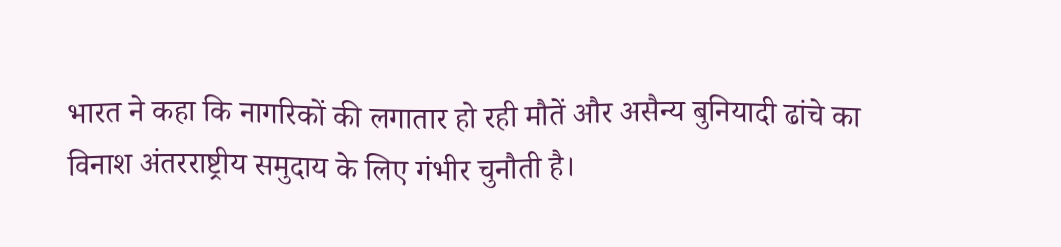भारत ने कहा कि नागरिकों की लगातार हो रही मौतें और असैन्य बुनियादी ढांचे का विनाश अंतरराष्ट्रीय समुदाय के लिए गंभीर चुनौती है।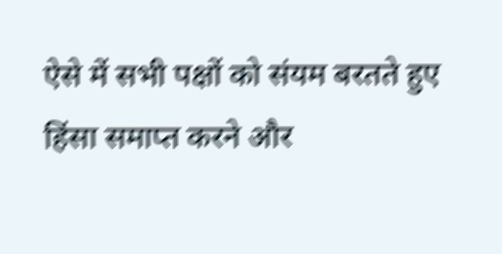ऐसे में सभी पक्षों को संयम बरतते हुए हिंसा समाप्त करने और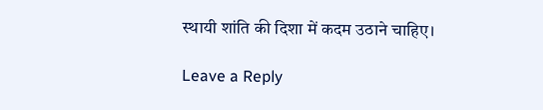स्थायी शांति की दिशा में कदम उठाने चाहिए।

Leave a Reply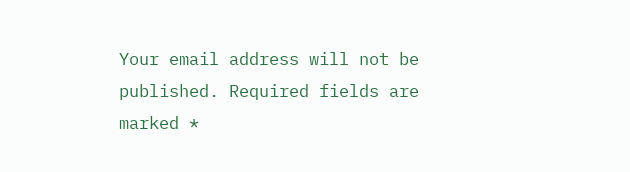Your email address will not be published. Required fields are marked *